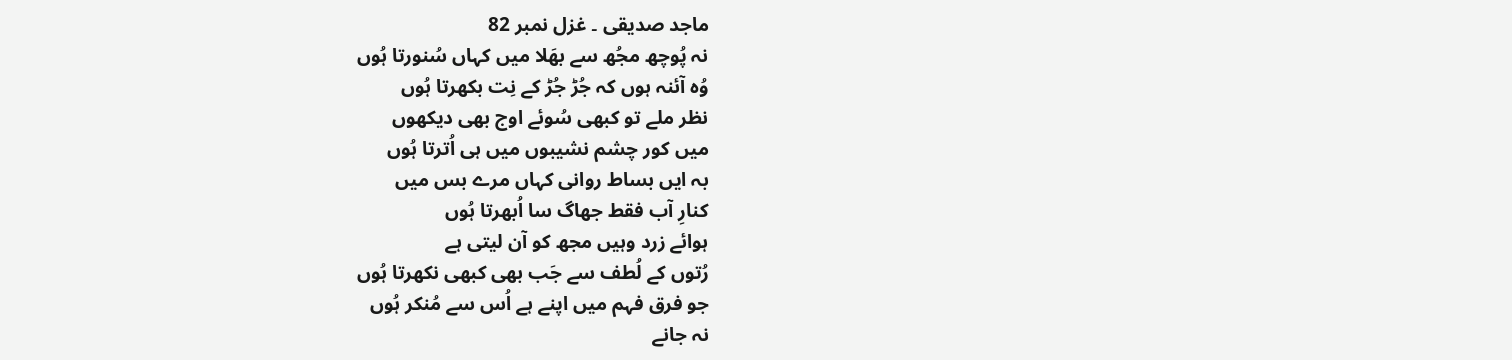ماجد صدیقی ۔ غزل نمبر 82
نہ پُوچھ مجُھ سے بھَلا میں کہاں سُنورتا ہُوں
وُہ آئنہ ہوں کہ جُڑ جُڑ کے نِت بکھرتا ہُوں
نظر ملے تو کبھی سُوئے اوج بھی دیکھوں
میں کور چشم نشیبوں میں ہی اُترتا ہُوں
بہ ایں بساط روانی کہاں مرے بس میں
کنارِ آب فقط جھاگ سا اُبھرتا ہُوں
ہوائے زرد وہیں مجھ کو آن لیتی ہے
رُتوں کے لُطف سے جَب بھی کبھی نکھرتا ہُوں
جو فرق فہم میں اپنے ہے اُس سے مُنکر ہُوں
نہ جانے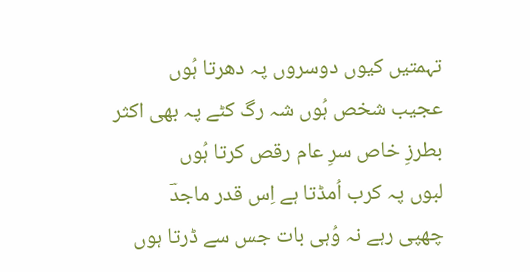تہمتیں کیوں دوسروں پہ دھرتا ہُوں
عجیب شخص ہُوں شہ رگ کٹے پہ بھی اکثر
بطرزِ خاص سرِ عام رقص کرتا ہُوں
لبوں پہ کرب اُمڈتا ہے اِس قدر ماجدؔ
چھپی رہے نہ وُہی بات جس سے ڈرتا ہوں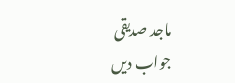ماجد صدیقی
جواب دیں